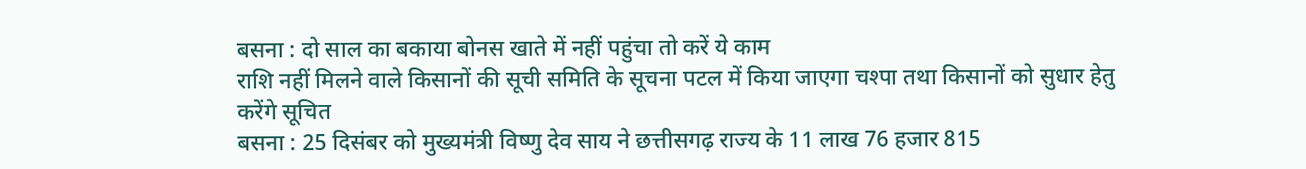बसना : दो साल का बकाया बोनस खाते में नहीं पहुंचा तो करें ये काम
राशि नहीं मिलने वाले किसानों की सूची समिति के सूचना पटल में किया जाएगा चश्पा तथा किसानों को सुधार हेतु करेंगे सूचित
बसना : 25 दिसंबर को मुख्यमंत्री विष्णु देव साय ने छत्तीसगढ़ राज्य के 11 लाख 76 हजार 815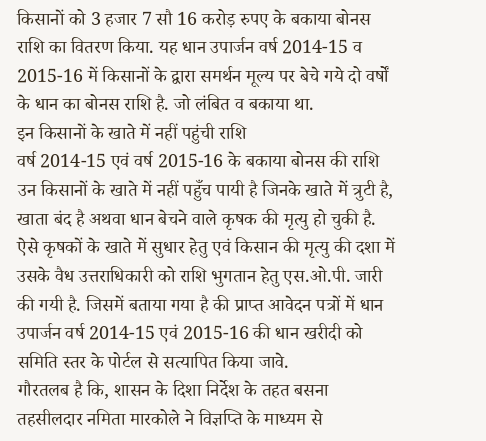किसानों को 3 हजार 7 सौ 16 करोड़ रुपए के बकाया बोनस राशि का वितरण किया. यह धान उपार्जन वर्ष 2014-15 व 2015-16 में किसानों के द्वारा समर्थन मूल्य पर बेचे गये दो वर्षों के धान का बोनस राशि है. जो लंबित व बकाया था.
इन किसानों के खाते में नहीं पहुंची राशि
वर्ष 2014-15 एवं वर्ष 2015-16 के बकाया बोनस की राशि उन किसानों के खाते में नहीं पहुँच पायी है जिनके खाते में त्रुटी है, खाता बंद है अथवा धान बेचने वाले कृषक की मृत्यु हो चुकी है.
ऐसे कृषकों के खाते में सुधार हेतु एवं किसान की मृत्यु की दशा में उसके वैध उत्तराधिकारी को राशि भुगतान हेतु एस.ओ.पी. जारी की गयी है. जिसमें बताया गया है की प्राप्त आवेदन पत्रों में धान उपार्जन वर्ष 2014-15 एवं 2015-16 की धान खरीदी को समिति स्तर के पोर्टल से सत्यापित किया जावे.
गौरतलब है कि, शासन के दिशा निर्देश के तहत बसना तहसीलदार नमिता मारकोले ने विज्ञप्ति के माध्यम से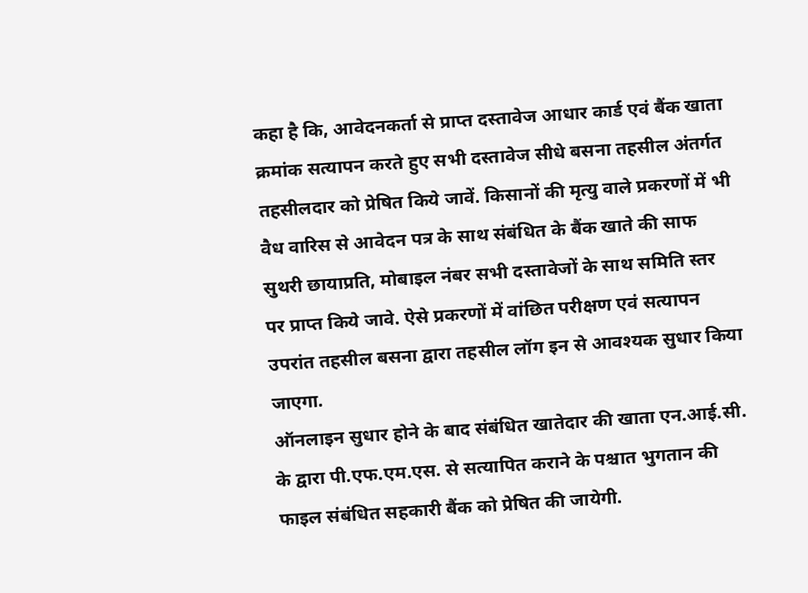कहा है कि, आवेदनकर्ता से प्राप्त दस्तावेज आधार कार्ड एवं बैंक खाता क्रमांक सत्यापन करते हुए सभी दस्तावेज सीधे बसना तहसील अंतर्गत तहसीलदार को प्रेषित किये जावें. किसानों की मृत्यु वाले प्रकरणों में भी वैध वारिस से आवेदन पत्र के साथ संबंधित के बैंक खाते की साफ सुथरी छायाप्रति, मोबाइल नंबर सभी दस्तावेजों के साथ समिति स्तर पर प्राप्त किये जावे. ऐसे प्रकरणों में वांछित परीक्षण एवं सत्यापन उपरांत तहसील बसना द्वारा तहसील लॉग इन से आवश्यक सुधार किया जाएगा.
ऑनलाइन सुधार होने के बाद संबंधित खातेदार की खाता एन.आई.सी. के द्वारा पी.एफ.एम.एस. से सत्यापित कराने के पश्चात भुगतान की फाइल संबंधित सहकारी बैंक को प्रेषित की जायेगी.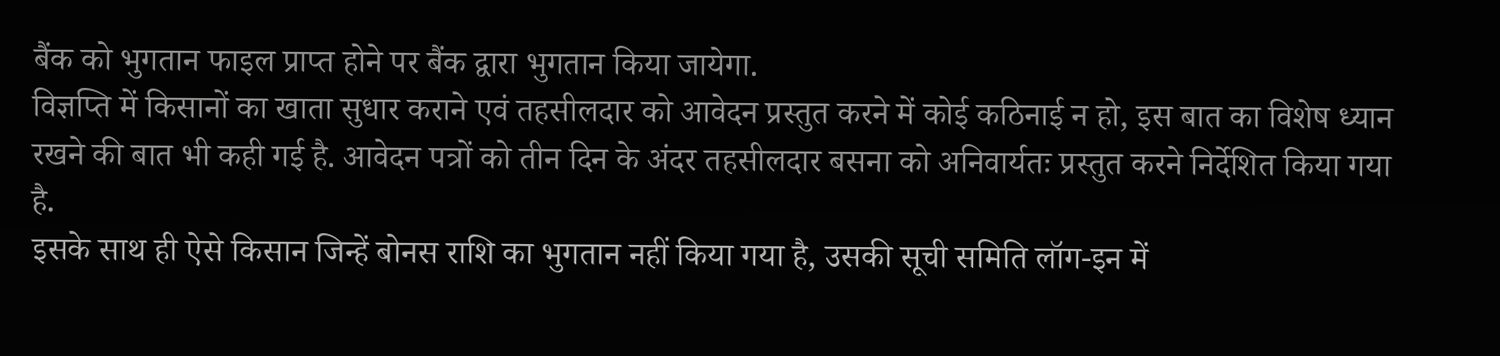बैंक को भुगतान फाइल प्राप्त होने पर बैंक द्वारा भुगतान किया जायेगा.
विज्ञप्ति में किसानों का खाता सुधार कराने एवं तहसीलदार को आवेदन प्रस्तुत करने में कोई कठिनाई न हो, इस बात का विशेष ध्यान रखने की बात भी कही गई है. आवेदन पत्रों को तीन दिन के अंदर तहसीलदार बसना को अनिवार्यतः प्रस्तुत करने निर्देशित किया गया है.
इसके साथ ही ऐसे किसान जिन्हें बोनस राशि का भुगतान नहीं किया गया है, उसकी सूची समिति लॉग-इन में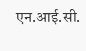एन.आई.सी.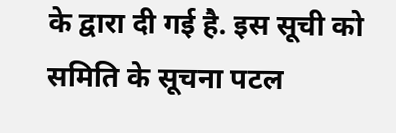के द्वारा दी गई है. इस सूची को समिति के सूचना पटल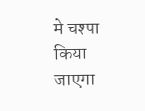मे चश्पा किया जाएगा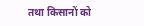तथा किसानों को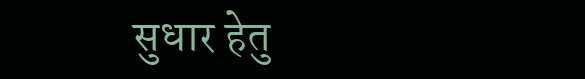सुधार हेतु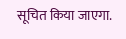सूचित किया जाएगा.